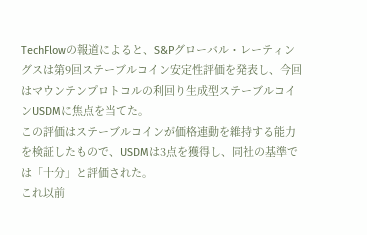TechFlowの報道によると、S&Pグローバル・レーティングスは第9回ステーブルコイン安定性評価を発表し、今回はマウンテンプロトコルの利回り生成型ステーブルコインUSDMに焦点を当てた。
この評価はステーブルコインが価格連動を維持する能力を検証したもので、USDMは3点を獲得し、同社の基準では「十分」と評価された。
これ以前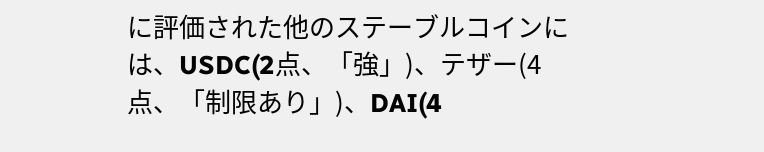に評価された他のステーブルコインには、USDC(2点、「強」)、テザー(4点、「制限あり」)、DAI(4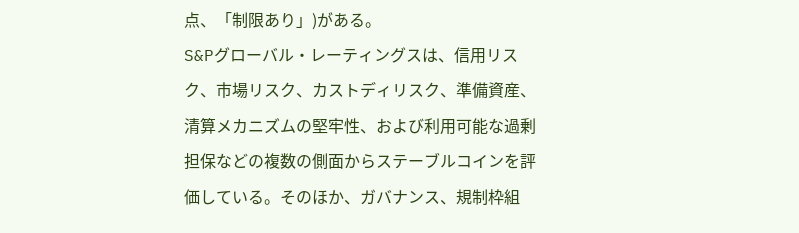点、「制限あり」)がある。
S&Pグローバル・レーティングスは、信用リスク、市場リスク、カストディリスク、準備資産、清算メカニズムの堅牢性、および利用可能な過剰担保などの複数の側面からステーブルコインを評価している。そのほか、ガバナンス、規制枠組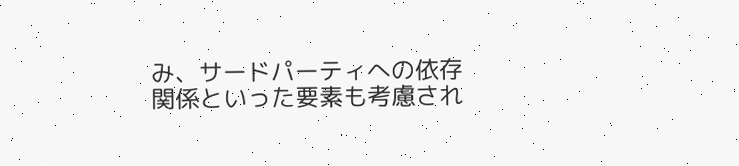み、サードパーティへの依存関係といった要素も考慮され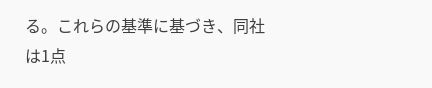る。これらの基準に基づき、同社は1点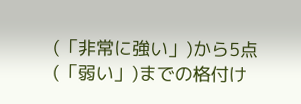(「非常に強い」)から5点(「弱い」)までの格付け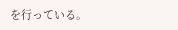を行っている。